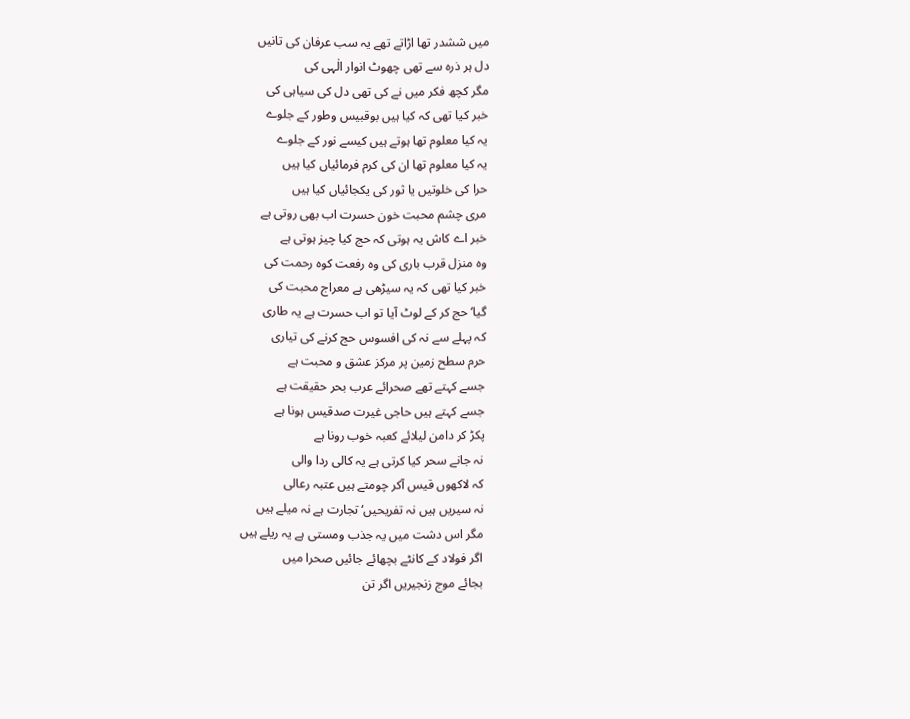میں ششدر تھا اڑاتے تھے یہ سب عرفان کی تانیں
دل ہر ذرہ سے تھی چھوٹ انوار الٰہی کی
مگر کچھ فکر میں نے کی تھی دل کی سیاہی کی
خبر کیا تھی کہ کیا ہیں بوقبیس وطور کے جلوے
یہ کیا معلوم تھا ہوتے ہیں کیسے نور کے جلوے
یہ کیا معلوم تھا ان کی کرم فرمائیاں کیا ہیں
حرا کی خلوتیں یا ثور کی یکجائیاں کیا ہیں
مری چشم محبت خون حسرت اب بھی روتی ہے
خبر اے کاش یہ ہوتی کہ حج کیا چیز ہوتی ہے
وہ منزل قرب باری کی وہ رفعت کوہ رحمت کی
خبر کیا تھی کہ یہ سیڑھی ہے معراج محبت کی
گیا‘ حج کر کے لوٹ آیا تو اب حسرت ہے یہ طاری
کہ پہلے سے نہ کی افسوس حج کرنے کی تیاری
حرم سطح زمین پر مرکز عشق و محبت ہے
جسے کہتے تھے صحرائے عرب بحر حقیقت ہے
جسے کہتے ہیں حاجی غیرت صدقیس ہونا ہے
پکڑ کر دامن لیلائے کعبہ خوب رونا ہے
نہ جانے سحر کیا کرتی ہے یہ کالی ردا والی
کہ لاکھوں قیس آکر چومتے ہیں عتبہ رعالی
نہ سیریں ہیں نہ تفریحیں‘ تجارت ہے نہ میلے ہیں
مگر اس دشت میں یہ جذب ومستی ہے یہ ریلے ہیں
اگر فولاد کے کانٹے بچھائے جائیں صحرا میں
بجائے موج زنجیریں اگر تن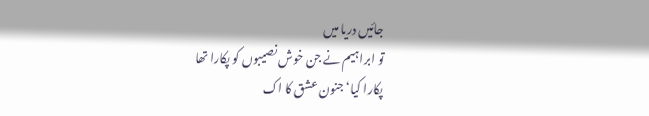جائیں دریا میں
تو ابراہیم نے جن خوش نصیبوں کو پکارا تھا
پکارا کیا‘ جنون عشق کا اک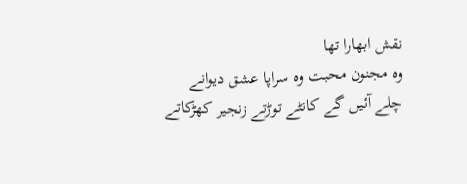نقش ابھارا تھا
وہ مجنون محبت وہ سراپا عشق دیوانے
چلے آئیں گے کانٹے توڑتے زنجیر کھڑکاتے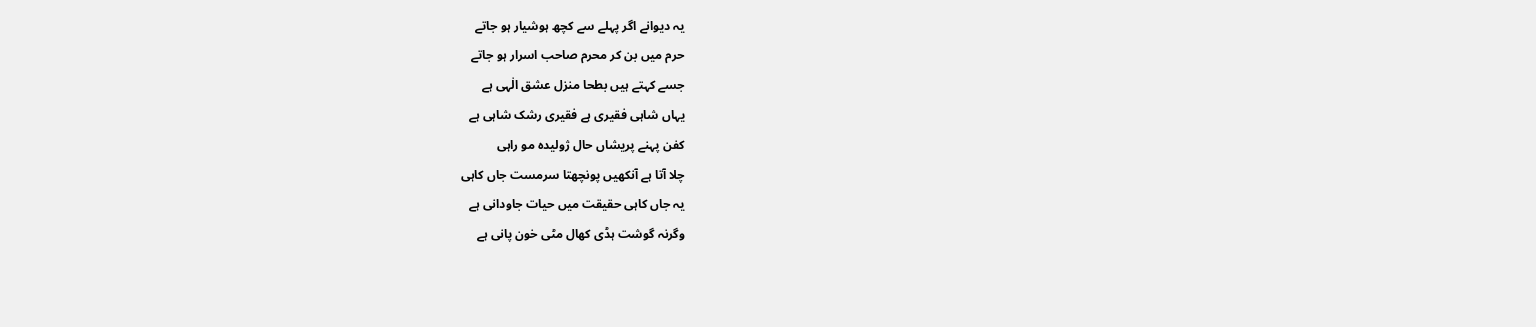یہ دیوانے اگر پہلے سے کچھ ہوشیار ہو جاتے
حرم میں بن کر محرم صاحب اسرار ہو جاتے
جسے کہتے ہیں بطحا منزل عشق الٰہی ہے
یہاں شاہی فقیری ہے فقیری رشک شاہی ہے
کفن پہنے پریشاں حال ژولیدہ مو راہی
چلا آتا ہے آنکھیں پونچھتا سرمست جاں کاہی
یہ جاں کاہی حقیقت میں حیات جاودانی ہے
وگرنہ گوشت ہڈی کھال مٹی خون پانی ہے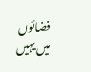فضائوں میں یہیں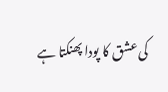کی عشق کا پودا پھنکتا ہے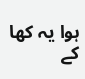ہوا یہ کھا کے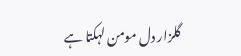گلزار دل مومن لہکتا ہے